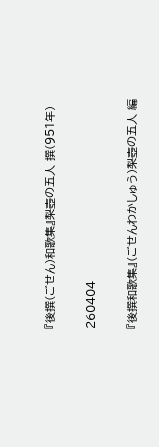『後撰(ごせん)和歌集』梨壺の五人 撰(951年)

260404

『後撰和歌集』(ごせんわかしゅう)梨壺の五人 編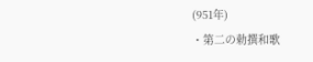(951年)
・第二の勅撰和歌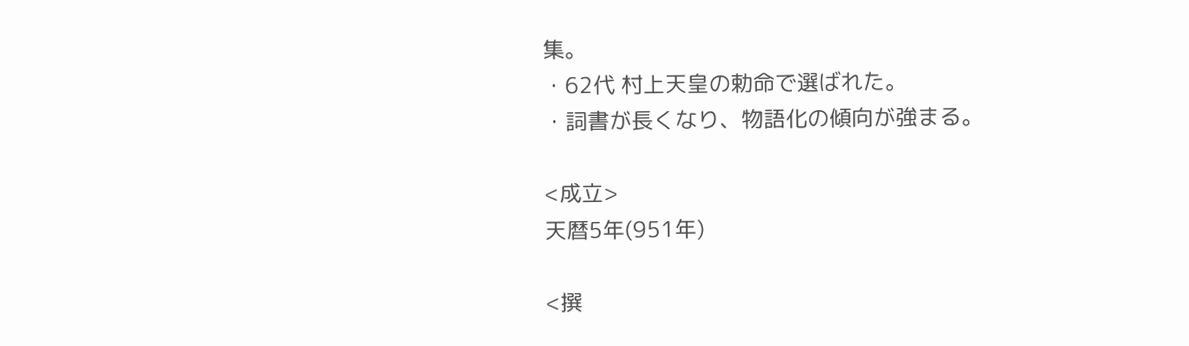集。
・62代 村上天皇の勅命で選ばれた。
・詞書が長くなり、物語化の傾向が強まる。

<成立>
天暦5年(951年)

<撰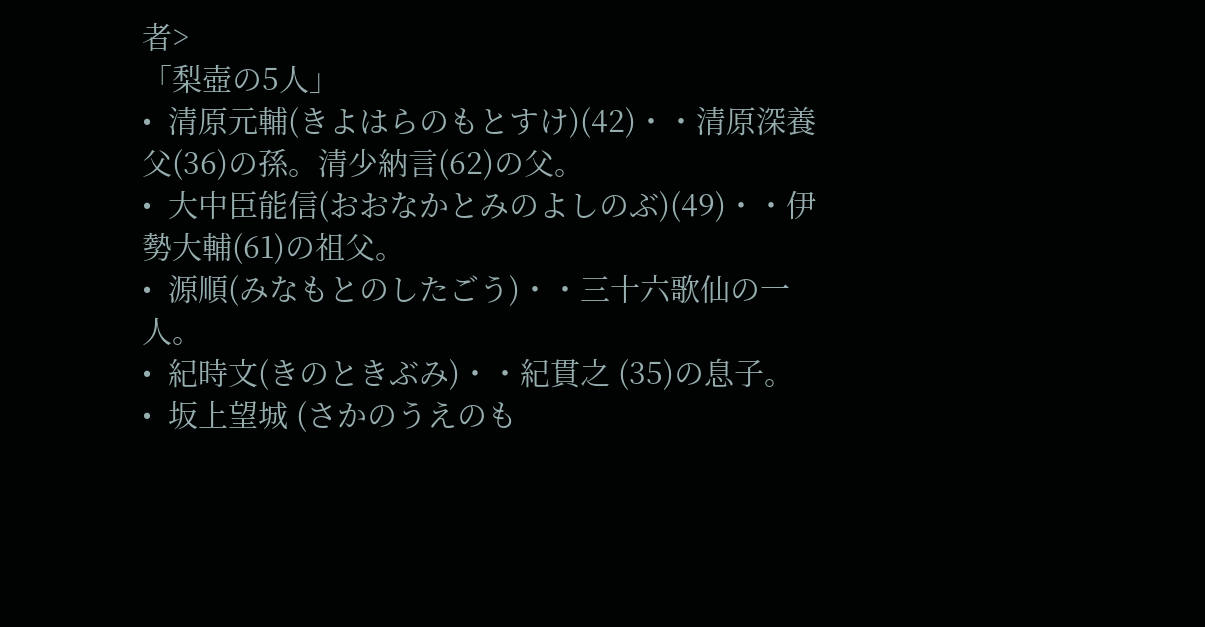者>
「梨壺の5人」
•  清原元輔(きよはらのもとすけ)(42)・・清原深養父(36)の孫。清少納言(62)の父。
•  大中臣能信(おおなかとみのよしのぶ)(49)・・伊勢大輔(61)の祖父。
•  源順(みなもとのしたごう)・・三十六歌仙の一人。
•  紀時文(きのときぶみ)・・紀貫之 (35)の息子。
•  坂上望城 (さかのうえのも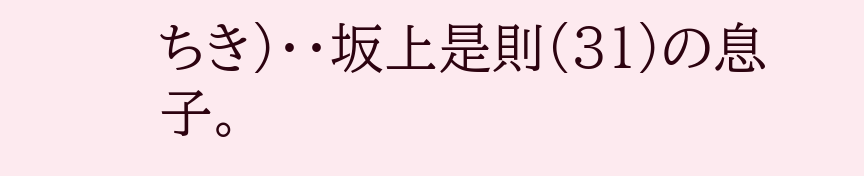ちき)・・坂上是則(31)の息子。